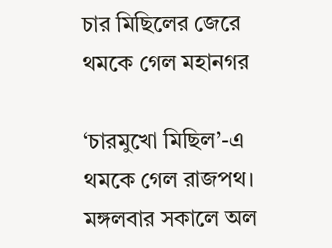চার মিছিলের জেরে থমকে গেল মহানগর

‘চারমুখো মিছিল’-এ থমকে গেল রাজপথ। মঙ্গলবার সকালে অল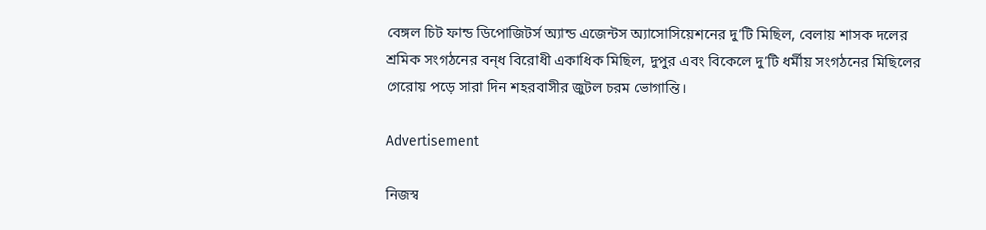বেঙ্গল চিট ফান্ড ডিপোজিটর্স অ্যান্ড এজেন্টস অ্যাসোসিয়েশনের দু’টি মিছিল, বেলায় শাসক দলের শ্রমিক সংগঠনের বন্‌ধ বিরোধী একাধিক মিছিল, দুপুর এবং বিকেলে দু’টি ধর্মীয় সংগঠনের মিছিলের গেরোয় পড়ে সারা দিন শহরবাসীর জুটল চরম ভোগান্তি।

Advertisement

নিজস্ব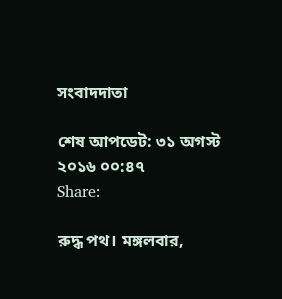সংবাদদাতা

শেষ আপডেট: ৩১ অগস্ট ২০১৬ ০০:৪৭
Share:

রুদ্ধ পথ। মঙ্গলবার,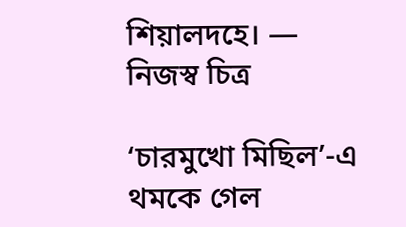শিয়ালদহে। — নিজস্ব চিত্র

‘চারমুখো মিছিল’-এ থমকে গেল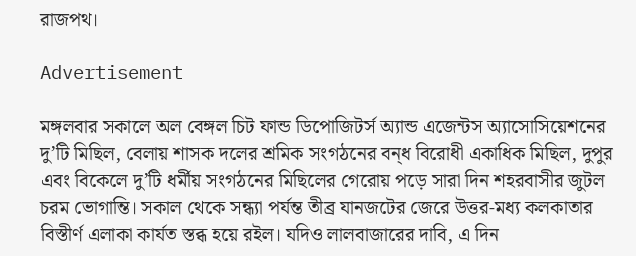রাজপথ।

Advertisement

মঙ্গলবার সকালে অল বেঙ্গল চিট ফান্ড ডিপোজিটর্স অ্যান্ড এজেন্টস অ্যাসোসিয়েশনের দু’টি মিছিল, বেলায় শাসক দলের শ্রমিক সংগঠনের বন্‌ধ বিরোধী একাধিক মিছিল, দুপুর এবং বিকেলে দু’টি ধর্মীয় সংগঠনের মিছিলের গেরোয় পড়ে সারা দিন শহরবাসীর জুটল চরম ভোগান্তি। সকাল থেকে সন্ধ্যা পর্যন্ত তীব্র যানজটের জেরে উত্তর-মধ্য কলকাতার বিস্তীর্ণ এলাকা কার্যত স্তব্ধ হয়ে রইল। যদিও লালবাজারের দাবি, এ দিন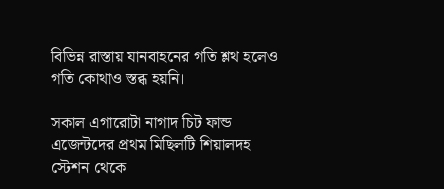বিভিন্ন রাস্তায় যানবাহনের গতি শ্লথ হলেও গতি কোথাও স্তব্ধ হয়নি।

সকাল এগারোটা নাগাদ চিট ফান্ড এজেন্টদের প্রথম মিছিলটি শিয়ালদহ স্টেশন থেকে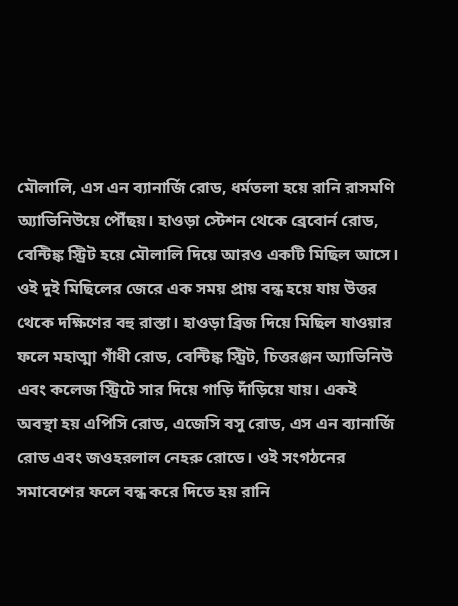মৌলালি, এস এন ব্যানার্জি রোড, ধর্মতলা হয়ে রানি রাসমণি অ্যাভিনিউয়ে পৌঁছয়। হাওড়া স্টেশন থেকে ব্রেবোর্ন রোড, বেন্টিঙ্ক স্ট্রিট হয়ে মৌলালি দিয়ে আরও একটি মিছিল আসে। ওই দুই মিছিলের জেরে এক সময় প্রায় বন্ধ হয়ে যায় উত্তর থেকে দক্ষিণের বহু রাস্তা। হাওড়া ব্রিজ দিয়ে মিছিল যাওয়ার ফলে মহাত্মা গাঁধী রোড, বেন্টিঙ্ক স্ট্রিট, চিত্তরঞ্জন অ্যাভিনিউ এবং কলেজ স্ট্রিটে সার দিয়ে গাড়ি দাঁড়িয়ে যায়। একই অবস্থা হয় এপিসি রোড, এজেসি বসু রোড, এস এন ব্যানার্জি রোড এবং জওহরলাল নেহরু রোডে। ওই সংগঠনের সমাবেশের ফলে বন্ধ করে দিতে হয় রানি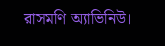রাসমণি অ্যাভিনিউ।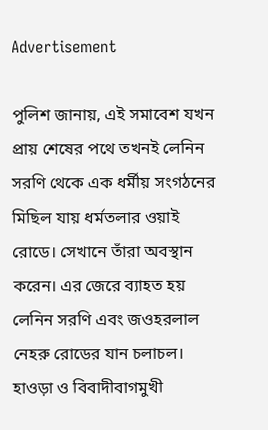Advertisement

পুলিশ জানায়, এই সমাবেশ যখন প্রায় শেষের পথে তখনই লেনিন সরণি থেকে এক ধর্মীয় সংগঠনের মিছিল যায় ধর্মতলার ওয়াই রোডে। সেখানে তাঁরা অবস্থান করেন। এর জেরে ব্যাহত হয় লেনিন সরণি এবং জওহরলাল নেহরু রোডের যান চলাচল। হাওড়া ও বিবাদীবাগমুখী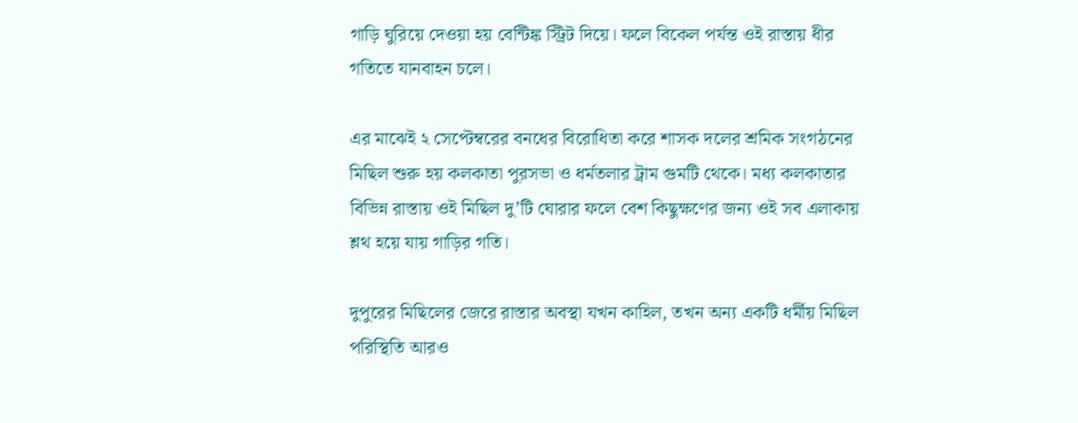গাড়ি ঘুরিয়ে দেওয়া হয় বেন্টিঙ্ক স্ট্রিট দিয়ে। ফলে বিকেল পর্যন্ত ওই রাস্তায় ধীর গতিতে যানবাহন চলে।

এর মাঝেই ২ সেপ্টেম্বরের বনধের বিরোধিতা করে শাসক দলের শ্রমিক সংগঠনের মিছিল শুরু হয় কলকাতা পুরসভা ও ধর্মতলার ট্রাম গুমটি থেকে। মধ্য কলকাতার বিভিন্ন রাস্তায় ওই মিছিল দু’টি ঘোরার ফলে বেশ কিছুক্ষণের জন্য ওই সব এলাকায় শ্লথ হয়ে যায় গাড়ির গতি।

দুপুরের মিছিলের জেরে রাস্তার অবস্থা যখন কাহিল, তখন অন্য একটি ধর্মীয় মিছিল পরিস্থিতি আরও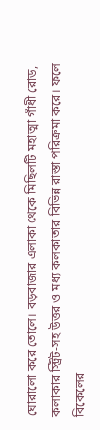ঘোরালো করে তোলে। বড়বাজার এলাকা থেকে মিছিলটি মহাত্মা গাঁধী রোড, কলাকার স্ট্রিট-সহ উত্তর ও মধ্য কলকাতার বিভিন্ন রাস্তা পরিক্রমা করে। ফলে বিকেলের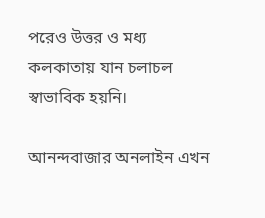পরেও উত্তর ও মধ্য কলকাতায় যান চলাচল স্বাভাবিক হয়নি।

আনন্দবাজার অনলাইন এখন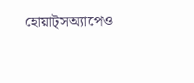হোয়াট্‌সঅ্যাপেও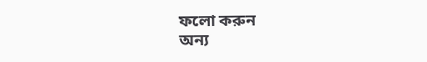ফলো করুন
অন্য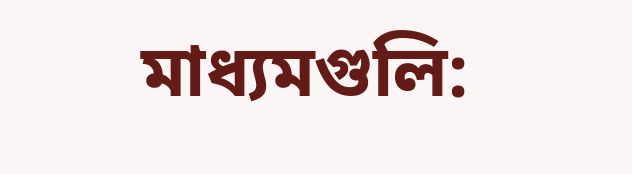মাধ্যমগুলি: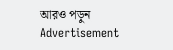আরও পড়ুন
Advertisement